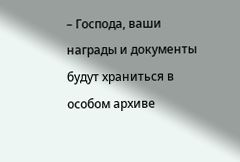– Господа, ваши награды и документы будут храниться в особом архиве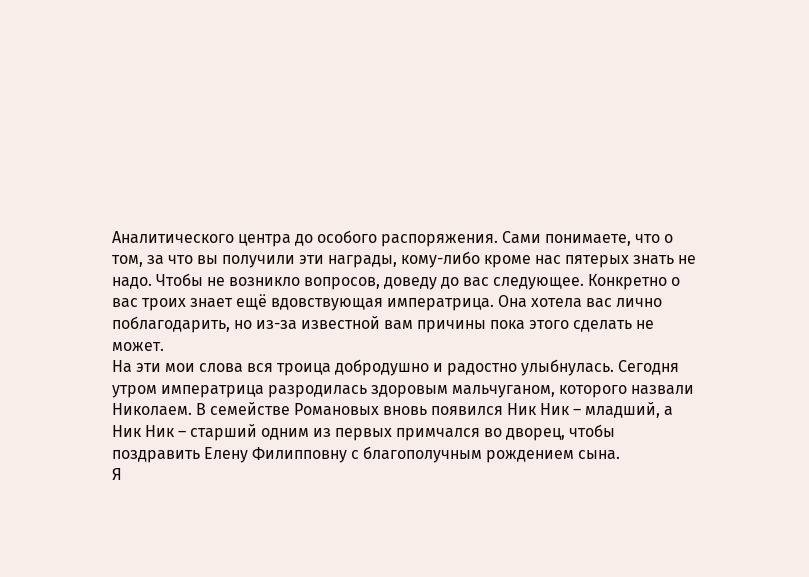Аналитического центра до особого распоряжения. Сами понимаете, что о том, за что вы получили эти награды, кому-либо кроме нас пятерых знать не надо. Чтобы не возникло вопросов, доведу до вас следующее. Конкретно о вас троих знает ещё вдовствующая императрица. Она хотела вас лично поблагодарить, но из-за известной вам причины пока этого сделать не может.
На эти мои слова вся троица добродушно и радостно улыбнулась. Сегодня утром императрица разродилась здоровым мальчуганом, которого назвали Николаем. В семействе Романовых вновь появился Ник Ник – младший, а Ник Ник – старший одним из первых примчался во дворец, чтобы поздравить Елену Филипповну с благополучным рождением сына.
Я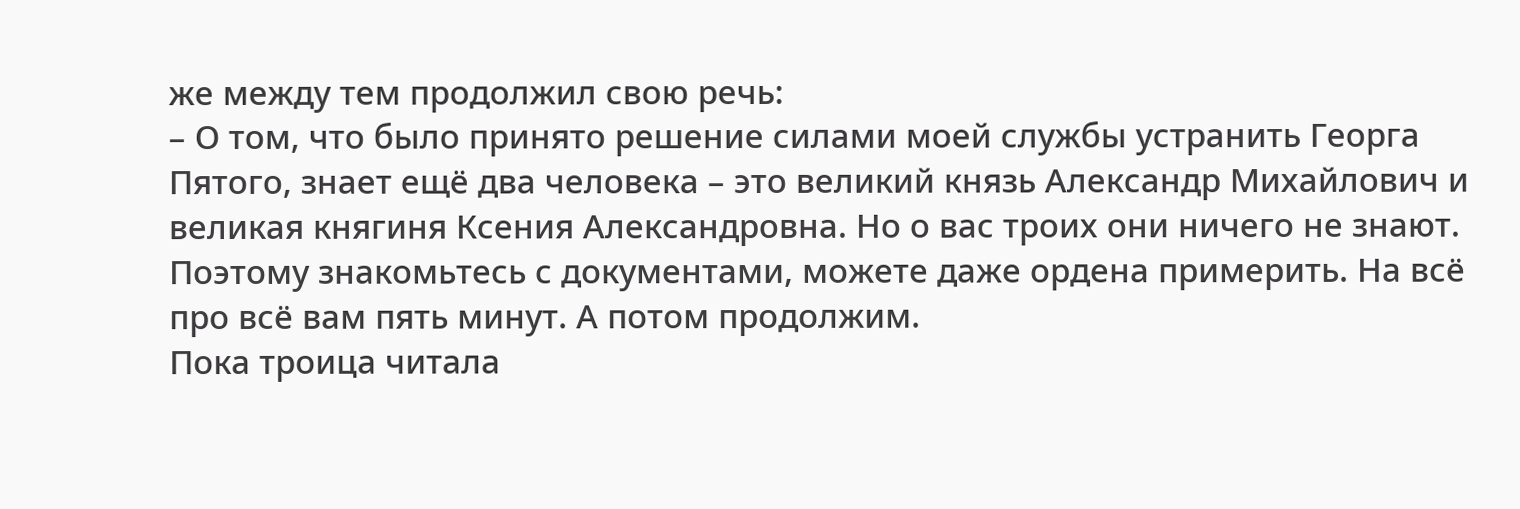же между тем продолжил свою речь:
– О том, что было принято решение силами моей службы устранить Георга Пятого, знает ещё два человека – это великий князь Александр Михайлович и великая княгиня Ксения Александровна. Но о вас троих они ничего не знают. Поэтому знакомьтесь с документами, можете даже ордена примерить. На всё про всё вам пять минут. А потом продолжим.
Пока троица читала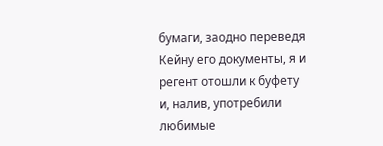бумаги, заодно переведя Кейну его документы, я и регент отошли к буфету и, налив, употребили любимые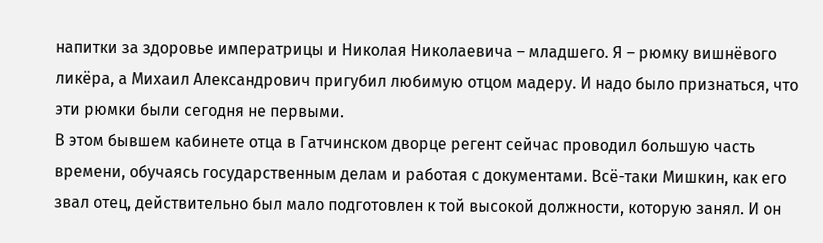напитки за здоровье императрицы и Николая Николаевича – младшего. Я – рюмку вишнёвого ликёра, а Михаил Александрович пригубил любимую отцом мадеру. И надо было признаться, что эти рюмки были сегодня не первыми.
В этом бывшем кабинете отца в Гатчинском дворце регент сейчас проводил большую часть времени, обучаясь государственным делам и работая с документами. Всё-таки Мишкин, как его звал отец, действительно был мало подготовлен к той высокой должности, которую занял. И он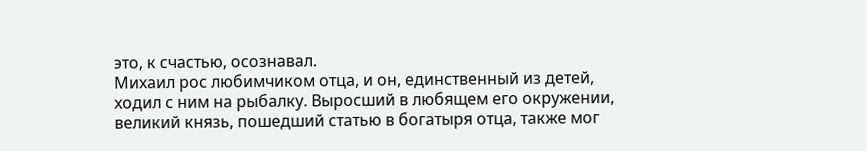это, к счастью, осознавал.
Михаил рос любимчиком отца, и он, единственный из детей, ходил с ним на рыбалку. Выросший в любящем его окружении, великий князь, пошедший статью в богатыря отца, также мог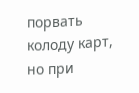порвать колоду карт, но при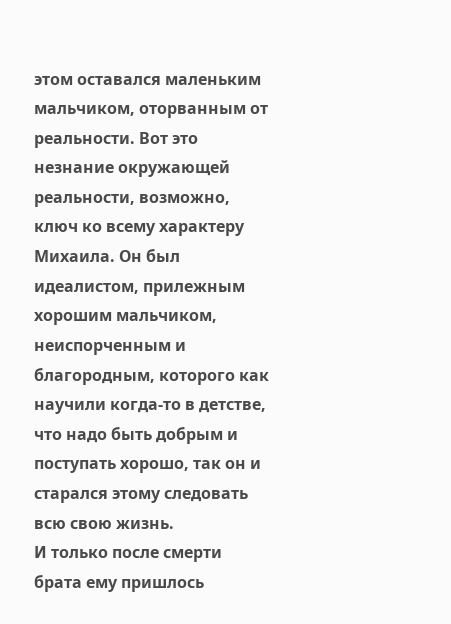этом оставался маленьким мальчиком, оторванным от реальности. Вот это незнание окружающей реальности, возможно, ключ ко всему характеру Михаила. Он был идеалистом, прилежным хорошим мальчиком, неиспорченным и благородным, которого как научили когда-то в детстве, что надо быть добрым и поступать хорошо, так он и старался этому следовать всю свою жизнь.
И только после смерти брата ему пришлось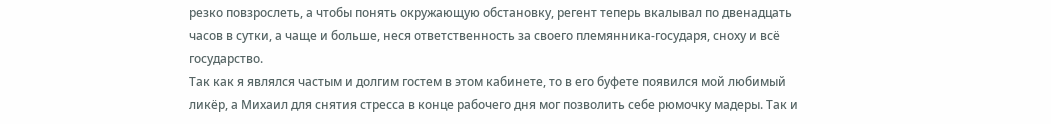резко повзрослеть, а чтобы понять окружающую обстановку, регент теперь вкалывал по двенадцать часов в сутки, а чаще и больше, неся ответственность за своего племянника-государя, сноху и всё государство.
Так как я являлся частым и долгим гостем в этом кабинете, то в его буфете появился мой любимый ликёр, а Михаил для снятия стресса в конце рабочего дня мог позволить себе рюмочку мадеры. Так и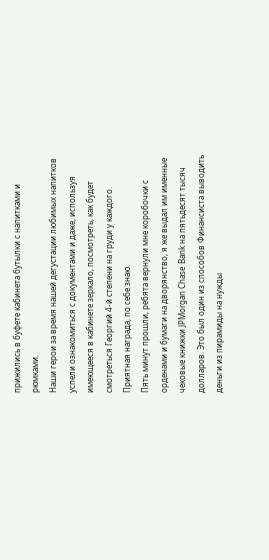прижились в буфете кабинета бутылки с напитками и рюмками.
Наши герои за время нашей дегустации любимых напитков успели ознакомиться с документами и даже, используя имеющееся в кабинете зеркало, посмотреть, как будет смотреться Георгий 4-й степени на груди у каждого. Приятная награда, по себе знаю.
Пять минут прошли, ребята вернули мне коробочки с орденами и бумаги на дворянство, я же выдал им именные чековые книжки JPMorgan Chase Bank на пятьдесят тысяч долларов. Это был один из способов Финансиста выводить деньги из пирамиды на нужды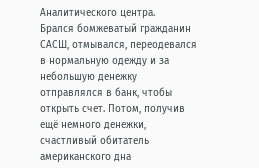Аналитического центра.
Брался бомжеватый гражданин САСШ, отмывался, переодевался в нормальную одежду и за небольшую денежку отправлялся в банк, чтобы открыть счет. Потом, получив ещё немного денежки, счастливый обитатель американского дна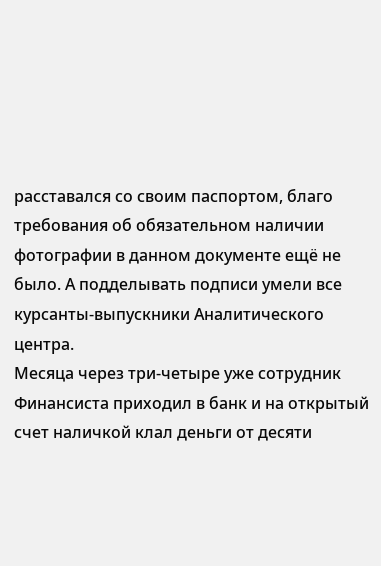расставался со своим паспортом, благо требования об обязательном наличии фотографии в данном документе ещё не было. А подделывать подписи умели все курсанты-выпускники Аналитического центра.
Месяца через три-четыре уже сотрудник Финансиста приходил в банк и на открытый счет наличкой клал деньги от десяти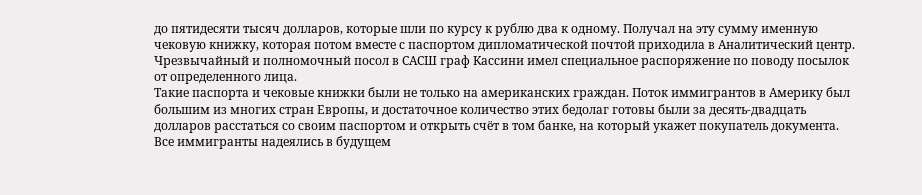до пятидесяти тысяч долларов, которые шли по курсу к рублю два к одному. Получал на эту сумму именную чековую книжку, которая потом вместе с паспортом дипломатической почтой приходила в Аналитический центр. Чрезвычайный и полномочный посол в САСШ граф Кассини имел специальное распоряжение по поводу посылок от определенного лица.
Такие паспорта и чековые книжки были не только на американских граждан. Поток иммигрантов в Америку был большим из многих стран Европы, и достаточное количество этих бедолаг готовы были за десять-двадцать долларов расстаться со своим паспортом и открыть счёт в том банке, на который укажет покупатель документа. Все иммигранты надеялись в будущем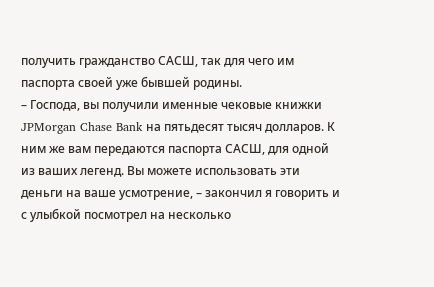получить гражданство САСШ, так для чего им паспорта своей уже бывшей родины.
– Господа, вы получили именные чековые книжки JPMorgan Chase Bank на пятьдесят тысяч долларов. К ним же вам передаются паспорта САСШ, для одной из ваших легенд. Вы можете использовать эти деньги на ваше усмотрение, – закончил я говорить и с улыбкой посмотрел на несколько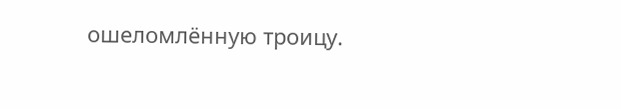ошеломлённую троицу.